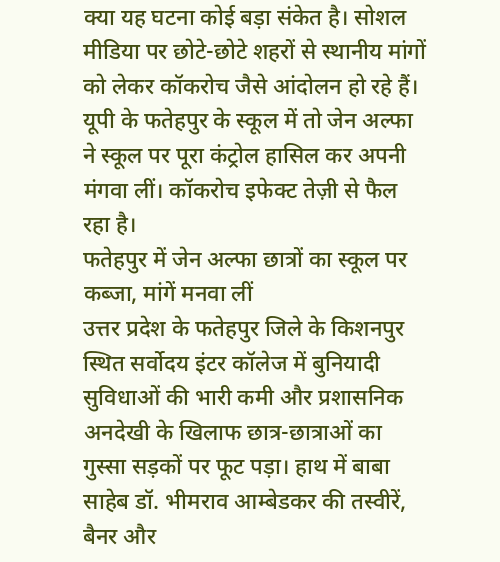क्या यह घटना कोई बड़ा संकेत है। सोशल मीडिया पर छोटे-छोटे शहरों से स्थानीय मांगों को लेकर कॉकरोच जैसे आंदोलन हो रहे हैं। यूपी के फतेहपुर के स्कूल में तो जेन अल्फा ने स्कूल पर पूरा कंट्रोल हासिल कर अपनी मंगवा लीं। कॉकरोच इफेक्ट तेज़ी से फैल रहा है।
फतेहपुर में जेन अल्फा छात्रों का स्कूल पर कब्जा, मांगें मनवा लीं
उत्तर प्रदेश के फतेहपुर जिले के किशनपुर स्थित सर्वोदय इंटर कॉलेज में बुनियादी सुविधाओं की भारी कमी और प्रशासनिक अनदेखी के खिलाफ छात्र-छात्राओं का गुस्सा सड़कों पर फूट पड़ा। हाथ में बाबा साहेब डॉ. भीमराव आम्बेडकर की तस्वीरें, बैनर और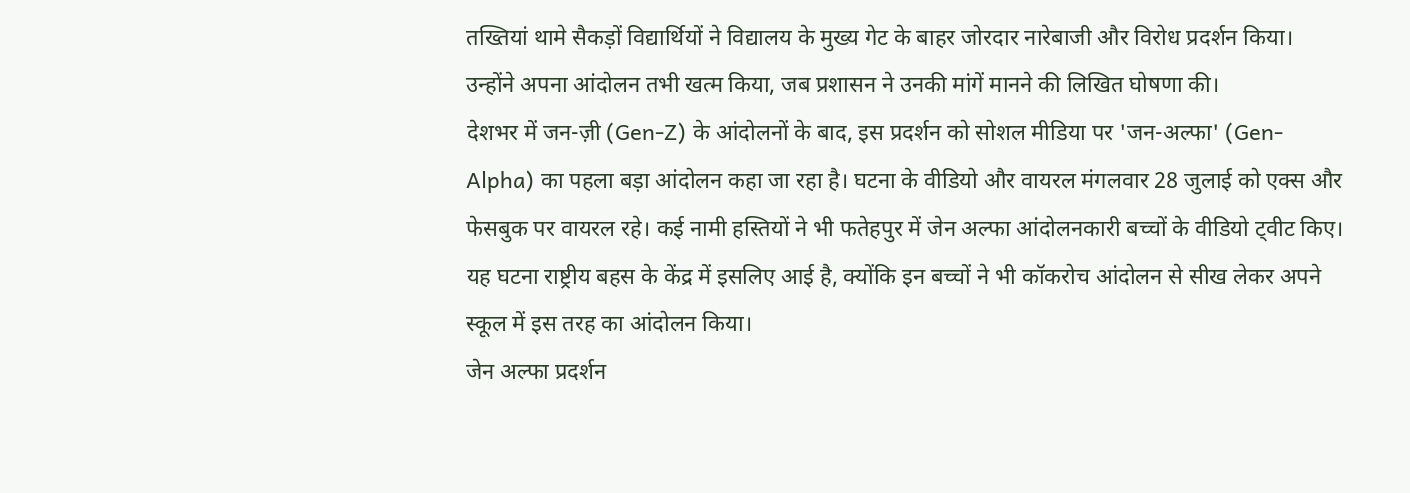तख्तियां थामे सैकड़ों विद्यार्थियों ने विद्यालय के मुख्य गेट के बाहर जोरदार नारेबाजी और विरोध प्रदर्शन किया। उन्होंने अपना आंदोलन तभी खत्म किया, जब प्रशासन ने उनकी मांगें मानने की लिखित घोषणा की।
देशभर में जन-ज़ी (Gen-Z) के आंदोलनों के बाद, इस प्रदर्शन को सोशल मीडिया पर 'जन-अल्फा' (Gen-Alpha) का पहला बड़ा आंदोलन कहा जा रहा है। घटना के वीडियो और वायरल मंगलवार 28 जुलाई को एक्स और फेसबुक पर वायरल रहे। कई नामी हस्तियों ने भी फतेहपुर में जेन अल्फा आंदोलनकारी बच्चों के वीडियो ट्वीट किए। यह घटना राष्ट्रीय बहस के केंद्र में इसलिए आई है, क्योंकि इन बच्चों ने भी कॉकरोच आंदोलन से सीख लेकर अपने स्कूल में इस तरह का आंदोलन किया।
जेन अल्फा प्रदर्शन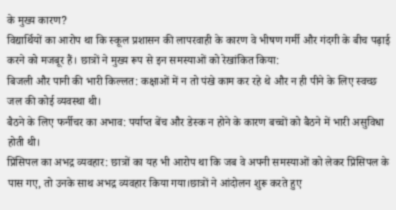के मुख्य कारण?
विद्यार्थियों का आरोप था कि स्कूल प्रशासन की लापरवाही के कारण वे भीषण गर्मी और गंदगी के बीच पढ़ाई करने को मजबूर हैं। छात्रों ने मुख्य रूप से इन समस्याओं को रेखांकित किया:
बिजली और पानी की भारी किल्लत: कक्षाओं में न तो पंखे काम कर रहे थे और न ही पीने के लिए स्वच्छ जल की कोई व्यवस्था थी।
बैठने के लिए फर्नीचर का अभाव: पर्याप्त बेंच और डेस्क न होने के कारण बच्चों को बैठने में भारी असुविधा होती थी।
प्रिंसिपल का अभद्र व्यवहार: छात्रों का यह भी आरोप था कि जब वे अपनी समस्याओं को लेकर प्रिंसिपल के पास गए, तो उनके साथ अभद्र व्यवहार किया गया।छात्रों ने आंदोलन शुरू करते हुए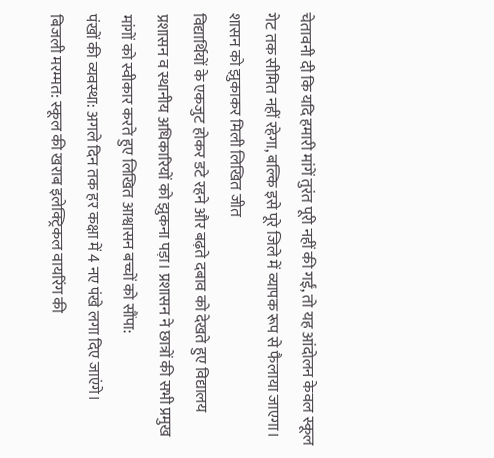चेतावनी दी कि यदि हमारी मांगें तुरंत पूरी नहीं की गईं, तो यह आंदोलन केवल स्कूल गेट तक सीमित नहीं रहेगा, बल्कि इसे पूरे जिले में व्यापक रूप से फैलाया जाएगा।
शासन को झुकाकर मिली लिखित जीत
विद्यार्थियों के एकजुट होकर डटे रहने और बढ़ते दबाव को देखते हुए विद्यालय प्रशासन व स्थानीय अधिकारियों को झुकना पड़ा। प्रशासन ने छात्रों की सभी प्रमुख मांगों को स्वीकार करते हुए लिखित आश्वासन बच्चों को सौंपा:
पंखों की व्यवस्था: अगले दिन तक हर कक्षा में 4 नए पंखे लगा दिए जाएंगे।
बिजली मरम्मत: स्कूल की खराब इलेक्ट्रिकल वायरिंग की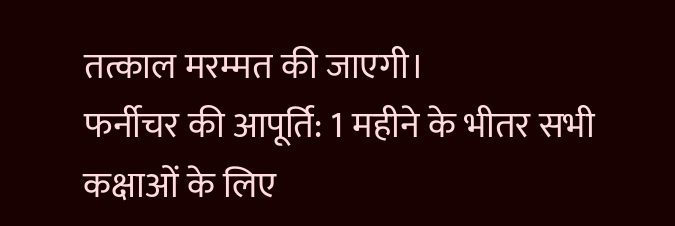तत्काल मरम्मत की जाएगी।
फर्नीचर की आपूर्ति: 1 महीने के भीतर सभी कक्षाओं के लिए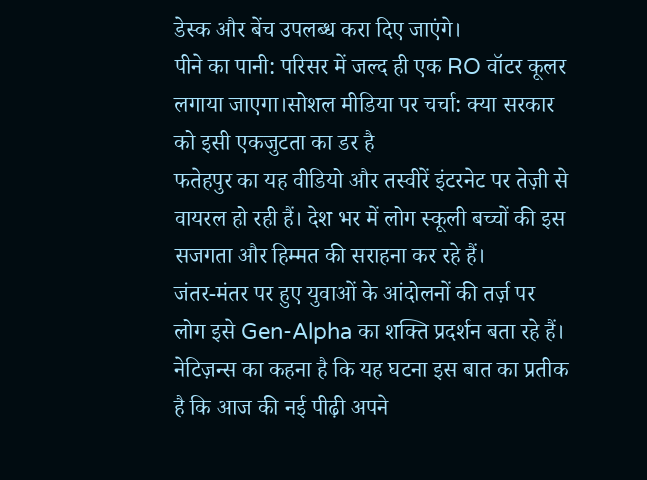डेस्क और बेंच उपलब्ध करा दिए जाएंगे।
पीने का पानी: परिसर में जल्द ही एक RO वॉटर कूलर लगाया जाएगा।सोशल मीडिया पर चर्चा: क्या सरकार को इसी एकजुटता का डर है
फतेहपुर का यह वीडियो और तस्वीरें इंटरनेट पर तेज़ी से वायरल हो रही हैं। देश भर में लोग स्कूली बच्चों की इस सजगता और हिम्मत की सराहना कर रहे हैं।
जंतर-मंतर पर हुए युवाओं के आंदोलनों की तर्ज़ पर लोग इसे Gen-Alpha का शक्ति प्रदर्शन बता रहे हैं। नेटिज़न्स का कहना है कि यह घटना इस बात का प्रतीक है कि आज की नई पीढ़ी अपने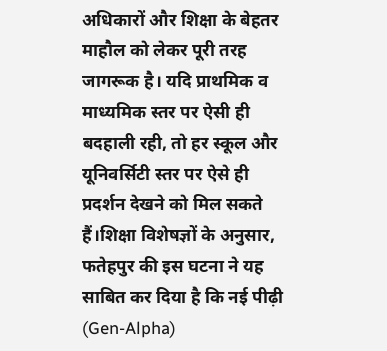अधिकारों और शिक्षा के बेहतर माहौल को लेकर पूरी तरह जागरूक है। यदि प्राथमिक व माध्यमिक स्तर पर ऐसी ही बदहाली रही, तो हर स्कूल और यूनिवर्सिटी स्तर पर ऐसे ही प्रदर्शन देखने को मिल सकते हैं।शिक्षा विशेषज्ञों के अनुसार, फतेहपुर की इस घटना ने यह साबित कर दिया है कि नई पीढ़ी (Gen-Alpha)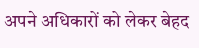अपने अधिकारों को लेकर बेहद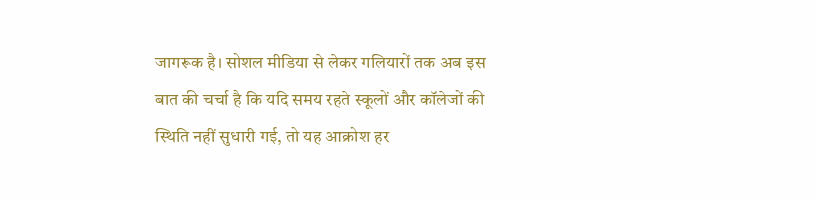जागरूक है। सोशल मीडिया से लेकर गलियारों तक अब इस बात की चर्चा है कि यदि समय रहते स्कूलों और कॉलेजों की स्थिति नहीं सुधारी गई, तो यह आक्रोश हर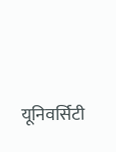यूनिवर्सिटी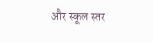और स्कूल स्तर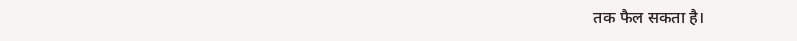तक फैल सकता है।